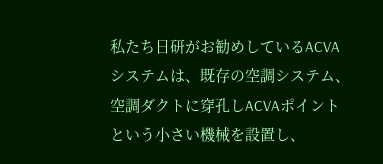私たち日研がお勧めしているACVAシステムは、既存の空調システム、空調ダクトに穿孔しACVAポイントという小さい機械を設置し、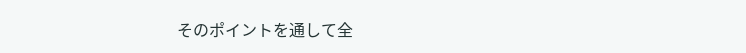そのポイントを通して全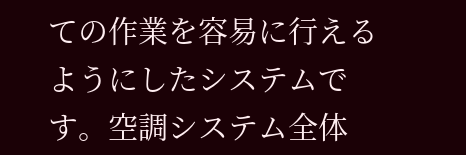ての作業を容易に行えるようにしたシステムです。空調システム全体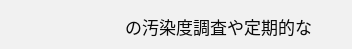の汚染度調査や定期的な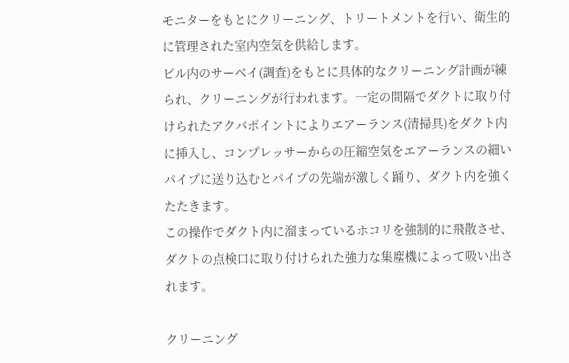モニターをもとにクリーニング、トリートメントを行い、衛生的に管理された室内空気を供給します。
ビル内のサーベイ(調査)をもとに具体的なクリーニング計画が練られ、クリーニングが行われます。一定の間隔でダクトに取り付けられたアクバポイントによりエアーランス(清掃具)をダクト内に挿入し、コンプレッサーからの圧縮空気をエアーランスの細いパイプに送り込むとパイプの先端が激しく踊り、ダクト内を強くたたきます。
この操作でダクト内に溜まっているホコリを強制的に飛散させ、ダクトの点検口に取り付けられた強力な集塵機によって吸い出されます。

クリーニング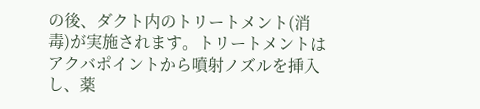の後、ダクト内のトリートメント(消毒)が実施されます。トリートメントはアクバポイントから噴射ノズルを挿入し、薬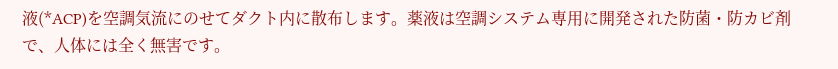液(*ACP)を空調気流にのせてダクト内に散布します。薬液は空調システム専用に開発された防菌・防カビ剤で、人体には全く無害です。